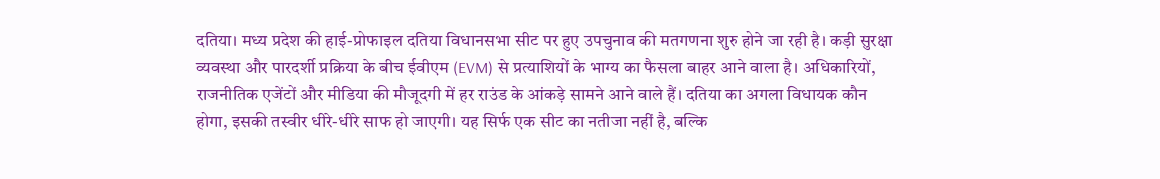दतिया। मध्य प्रदेश की हाई-प्रोफाइल दतिया विधानसभा सीट पर हुए उपचुनाव की मतगणना शुरु होने जा रही है। कड़ी सुरक्षा व्यवस्था और पारदर्शी प्रक्रिया के बीच ईवीएम (EVM) से प्रत्याशियों के भाग्य का फैसला बाहर आने वाला है। अधिकारियों, राजनीतिक एजेंटों और मीडिया की मौजूदगी में हर राउंड के आंकड़े सामने आने वाले हैं। दतिया का अगला विधायक कौन होगा, इसकी तस्वीर धीरे-धीरे साफ हो जाएगी। यह सिर्फ एक सीट का नतीजा नहीं है, बल्कि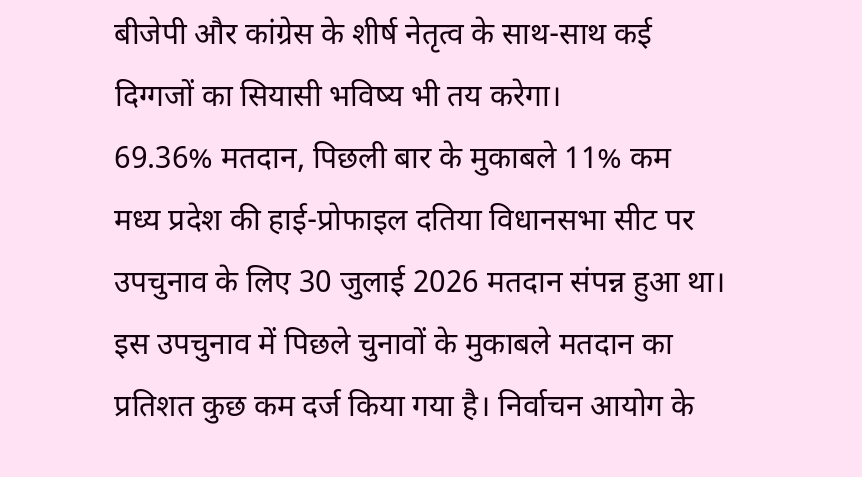बीजेपी और कांग्रेस के शीर्ष नेतृत्व के साथ-साथ कई दिग्गजों का सियासी भविष्य भी तय करेगा।
69.36% मतदान, पिछली बार के मुकाबले 11% कम
मध्य प्रदेश की हाई-प्रोफाइल दतिया विधानसभा सीट पर उपचुनाव के लिए 30 जुलाई 2026 मतदान संपन्न हुआ था। इस उपचुनाव में पिछले चुनावों के मुकाबले मतदान का प्रतिशत कुछ कम दर्ज किया गया है। निर्वाचन आयोग के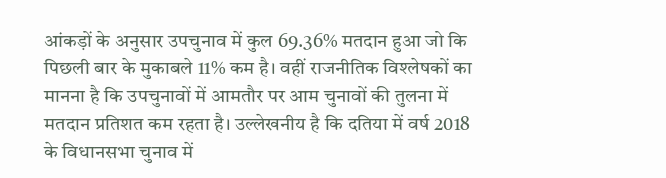आंकड़ों के अनुसार उपचुनाव में कुल 69.36% मतदान हुआ जो कि पिछली बार के मुकाबले 11% कम है। वहीं राजनीतिक विश्लेषकों का मानना है कि उपचुनावों में आमतौर पर आम चुनावों की तुलना में मतदान प्रतिशत कम रहता है। उल्लेखनीय है कि दतिया में वर्ष 2018 के विधानसभा चुनाव में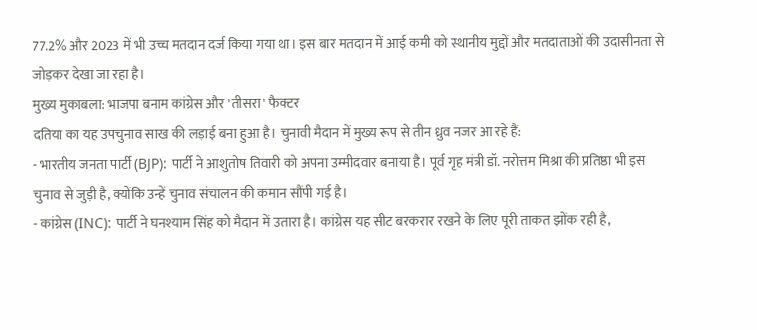77.2% और 2023 में भी उच्च मतदान दर्ज किया गया था। इस बार मतदान में आई कमी को स्थानीय मुद्दों और मतदाताओं की उदासीनता से जोड़कर देखा जा रहा है।
मुख्य मुकाबला: भाजपा बनाम कांग्रेस और 'तीसरा' फैक्टर
दतिया का यह उपचुनाव साख की लड़ाई बना हुआ है। चुनावी मैदान में मुख्य रूप से तीन ध्रुव नजर आ रहे हैं:
- भारतीय जनता पार्टी (BJP): पार्टी ने आशुतोष तिवारी को अपना उम्मीदवार बनाया है। पूर्व गृह मंत्री डॉ. नरोत्तम मिश्रा की प्रतिष्ठा भी इस चुनाव से जुड़ी है, क्योंकि उन्हें चुनाव संचालन की कमान सौंपी गई है।
- कांग्रेस (INC): पार्टी ने घनश्याम सिंह को मैदान में उतारा है। कांग्रेस यह सीट बरकरार रखने के लिए पूरी ताकत झोंक रही है,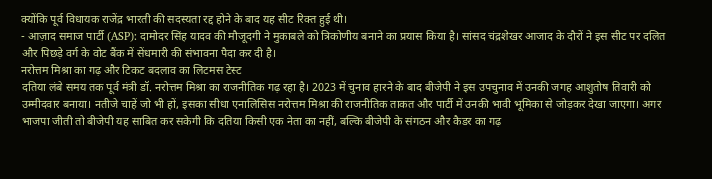क्योंकि पूर्व विधायक राजेंद्र भारती की सदस्यता रद्द होने के बाद यह सीट रिक्त हुई थी।
- आज़ाद समाज पार्टी (ASP): दामोदर सिंह यादव की मौजूदगी ने मुकाबले को त्रिकोणीय बनाने का प्रयास किया है। सांसद चंद्रशेखर आजाद के दौरों ने इस सीट पर दलित और पिछड़े वर्ग के वोट बैंक में सेंधमारी की संभावना पैदा कर दी है।
नरोत्तम मिश्रा का गढ़ और टिकट बदलाव का लिटमस टेस्ट
दतिया लंबे समय तक पूर्व मंत्री डॉ. नरोत्तम मिश्रा का राजनीतिक गढ़ रहा है। 2023 में चुनाव हारने के बाद बीजेपी ने इस उपचुनाव में उनकी जगह आशुतोष तिवारी को उम्मीदवार बनाया। नतीजे चाहें जो भी हों, इसका सीधा एनालिसिस नरोत्तम मिश्रा की राजनीतिक ताकत और पार्टी में उनकी भावी भूमिका से जोड़कर देखा जाएगा। अगर भाजपा जीती तो बीजेपी यह साबित कर सकेगी कि दतिया किसी एक नेता का नहीं, बल्कि बीजेपी के संगठन और कैडर का गढ़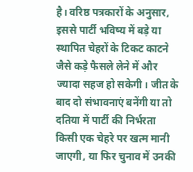है। वरिष्ठ पत्रकारों के अनुसार, इससे पार्टी भविष्य में बड़े या स्थापित चेहरों के टिकट काटने जैसे कड़े फैसले लेने में और ज्यादा सहज हो सकेगी। जीत के बाद दो संभावनाएं बनेंगी या तो दतिया में पार्टी की निर्भरता किसी एक चेहरे पर खत्म मानी जाएगी, या फिर चुनाव में उनकी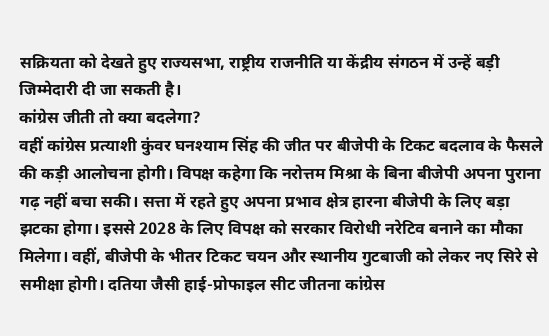सक्रियता को देखते हुए राज्यसभा, राष्ट्रीय राजनीति या केंद्रीय संगठन में उन्हें बड़ी जिम्मेदारी दी जा सकती है।
कांग्रेस जीती तो क्या बदलेगा?
वहीं कांग्रेस प्रत्याशी कुंवर घनश्याम सिंह की जीत पर बीजेपी के टिकट बदलाव के फैसले की कड़ी आलोचना होगी। विपक्ष कहेगा कि नरोत्तम मिश्रा के बिना बीजेपी अपना पुराना गढ़ नहीं बचा सकी। सत्ता में रहते हुए अपना प्रभाव क्षेत्र हारना बीजेपी के लिए बड़ा झटका होगा। इससे 2028 के लिए विपक्ष को सरकार विरोधी नरेटिव बनाने का मौका मिलेगा। वहीं, बीजेपी के भीतर टिकट चयन और स्थानीय गुटबाजी को लेकर नए सिरे से समीक्षा होगी। दतिया जैसी हाई-प्रोफाइल सीट जीतना कांग्रेस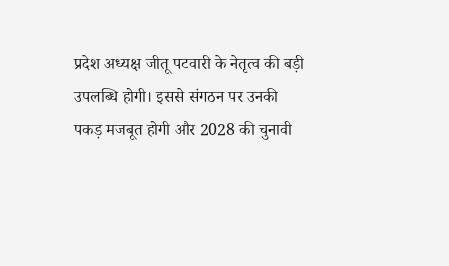प्रदेश अध्यक्ष जीतू पटवारी के नेतृत्व की बड़ी उपलब्धि होगी। इससे संगठन पर उनकी पकड़ मजबूत होगी और 2028 की चुनावी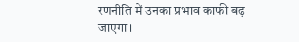रणनीति में उनका प्रभाव काफी बढ़ जाएगा।